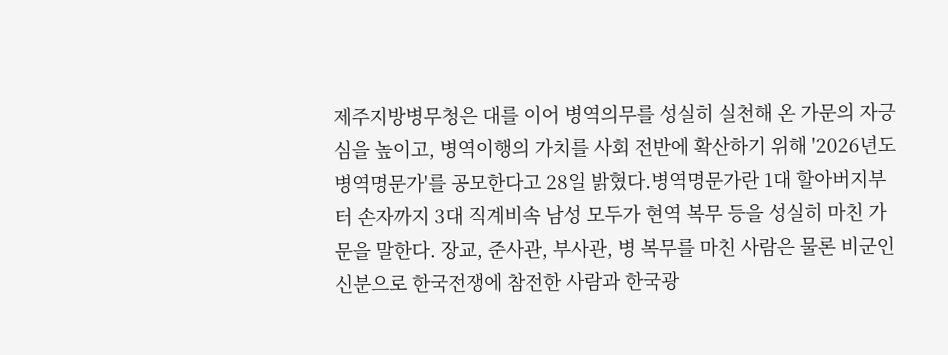제주지방병무청은 대를 이어 병역의무를 성실히 실천해 온 가문의 자긍심을 높이고, 병역이행의 가치를 사회 전반에 확산하기 위해 '2026년도 병역명문가'를 공모한다고 28일 밝혔다.병역명문가란 1대 할아버지부터 손자까지 3대 직계비속 남성 모두가 현역 복무 등을 성실히 마친 가문을 말한다. 장교, 준사관, 부사관, 병 복무를 마친 사람은 물론 비군인 신분으로 한국전쟁에 참전한 사람과 한국광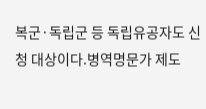복군·독립군 등 독립유공자도 신청 대상이다.병역명문가 제도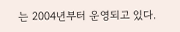는 2004년부터 운영되고 있다.